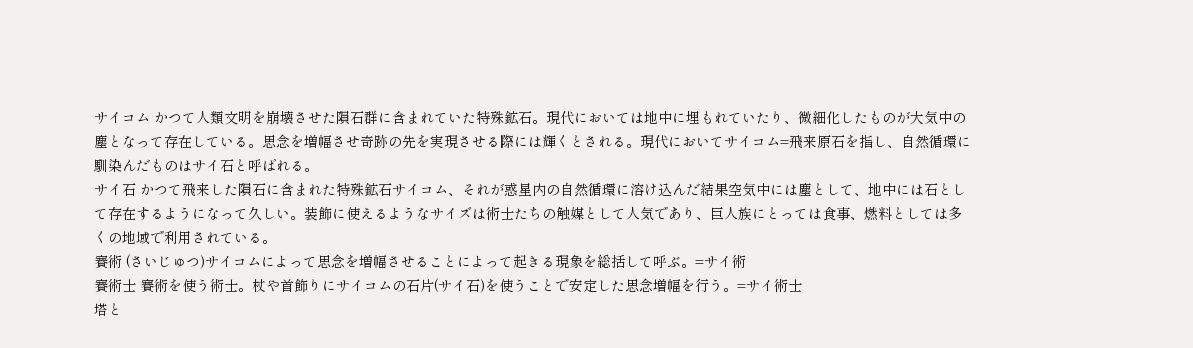サイコム かつて人類文明を崩壊させた隕石群に含まれていた特殊鉱石。現代においては地中に埋もれていたり、微細化したものが大気中の塵となって存在している。思念を増幅させ奇跡の先を実現させる際には輝くとされる。現代においてサイコム=飛来原石を指し、自然循環に馴染んだものはサイ石と呼ばれる。
サイ石 かつて飛来した隕石に含まれた特殊鉱石サイコム、それが惑星内の自然循環に溶け込んだ結果空気中には塵として、地中には石として存在するようになって久しい。装飾に使えるようなサイズは術士たちの触媒として人気であり、巨人族にとっては食事、燃料としては多くの地域で利用されている。
賽術 (さいじゅつ)サイコムによって思念を増幅させることによって起きる現象を総括して呼ぶ。=サイ術
賽術士 賽術を使う術士。杖や首飾りにサイコムの石片(サイ石)を使うことで安定した思念増幅を行う。=サイ術士
塔と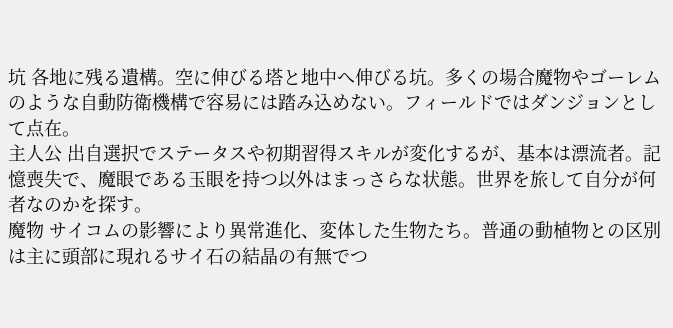坑 各地に残る遺構。空に伸びる塔と地中へ伸びる坑。多くの場合魔物やゴーレムのような自動防衛機構で容易には踏み込めない。フィールドではダンジョンとして点在。
主人公 出自選択でステータスや初期習得スキルが変化するが、基本は漂流者。記憶喪失で、魔眼である玉眼を持つ以外はまっさらな状態。世界を旅して自分が何者なのかを探す。
魔物 サイコムの影響により異常進化、変体した生物たち。普通の動植物との区別は主に頭部に現れるサイ石の結晶の有無でつ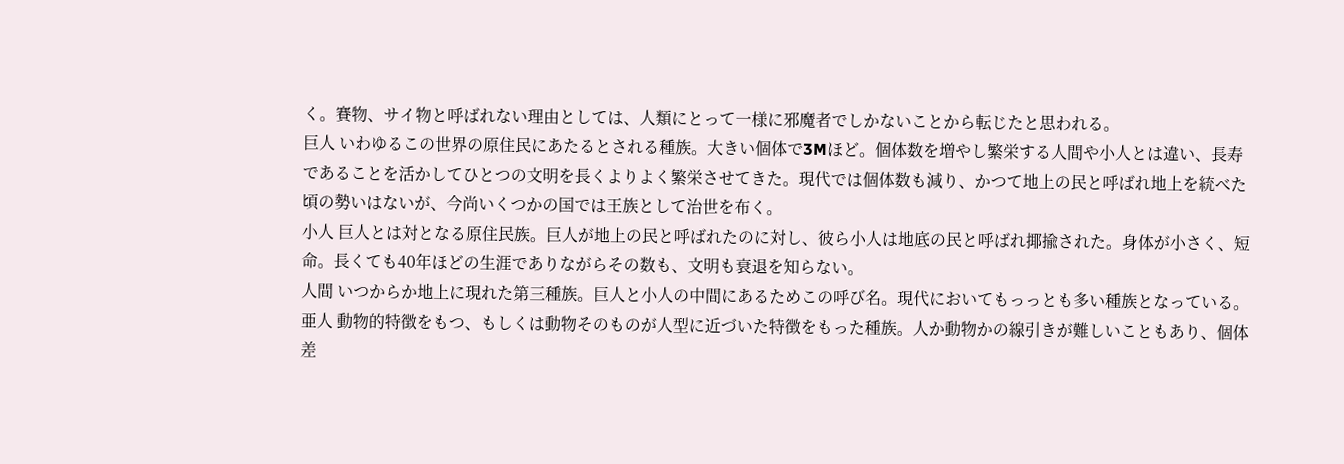く。賽物、サイ物と呼ばれない理由としては、人類にとって一様に邪魔者でしかないことから転じたと思われる。
巨人 いわゆるこの世界の原住民にあたるとされる種族。大きい個体で3Mほど。個体数を増やし繁栄する人間や小人とは違い、長寿であることを活かしてひとつの文明を長くよりよく繁栄させてきた。現代では個体数も減り、かつて地上の民と呼ばれ地上を統べた頃の勢いはないが、今尚いくつかの国では王族として治世を布く。
小人 巨人とは対となる原住民族。巨人が地上の民と呼ばれたのに対し、彼ら小人は地底の民と呼ばれ揶揄された。身体が小さく、短命。長くても40年ほどの生涯でありながらその数も、文明も衰退を知らない。
人間 いつからか地上に現れた第三種族。巨人と小人の中間にあるためこの呼び名。現代においてもっっとも多い種族となっている。
亜人 動物的特徴をもつ、もしくは動物そのものが人型に近づいた特徴をもった種族。人か動物かの線引きが難しいこともあり、個体差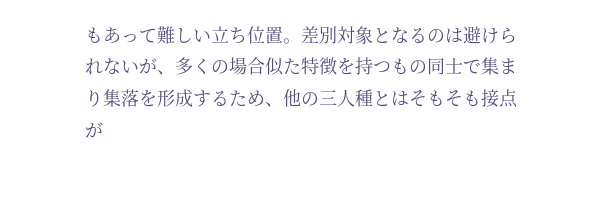もあって難しい立ち位置。差別対象となるのは避けられないが、多くの場合似た特徴を持つもの同士で集まり集落を形成するため、他の三人種とはそもそも接点が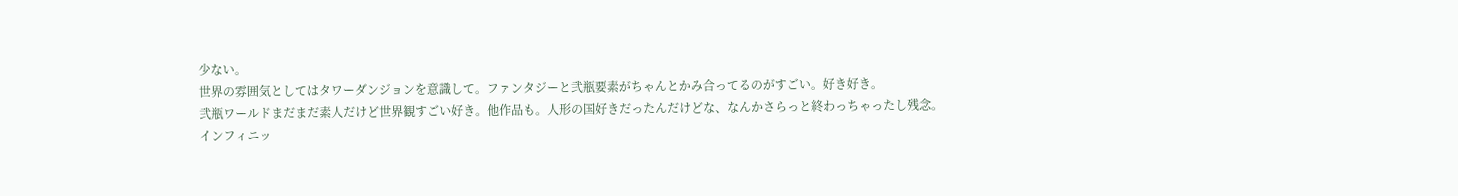少ない。
世界の雰囲気としてはタワーダンジョンを意識して。ファンタジーと弐瓶要素がちゃんとかみ合ってるのがすごい。好き好き。
弐瓶ワールドまだまだ素人だけど世界観すごい好き。他作品も。人形の国好きだったんだけどな、なんかさらっと終わっちゃったし残念。
インフィニッ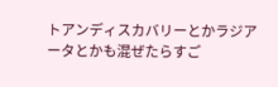トアンディスカバリーとかラジアータとかも混ぜたらすご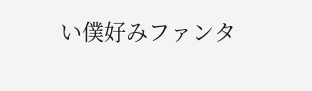い僕好みファンタ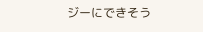ジーにできそう